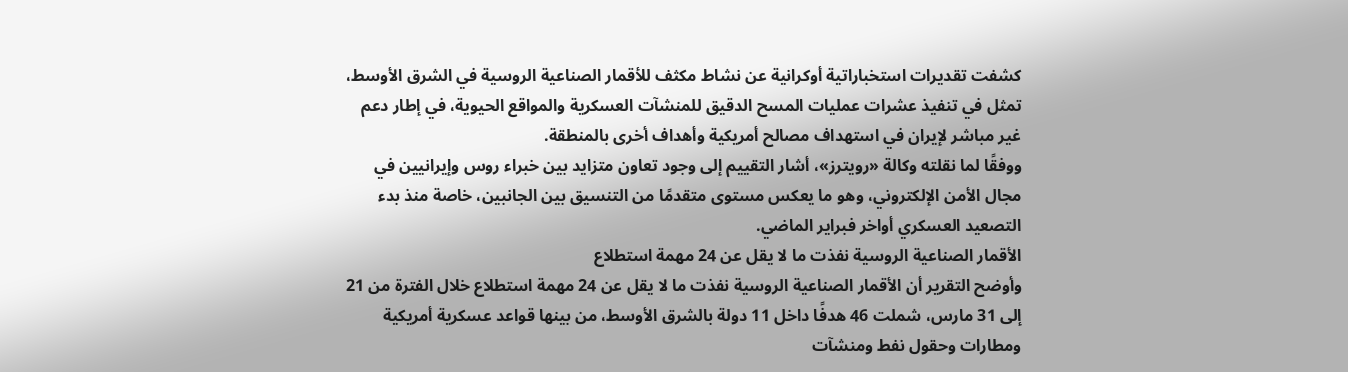كشفت تقديرات استخباراتية أوكرانية عن نشاط مكثف للأقمار الصناعية الروسية في الشرق الأوسط، تمثل في تنفيذ عشرات عمليات المسح الدقيق للمنشآت العسكرية والمواقع الحيوية، في إطار دعم غير مباشر لإيران في استهداف مصالح أمريكية وأهداف أخرى بالمنطقة.
ووفقًا لما نقلته وكالة «رويترز»، أشار التقييم إلى وجود تعاون متزايد بين خبراء روس وإيرانيين في مجال الأمن الإلكتروني، وهو ما يعكس مستوى متقدمًا من التنسيق بين الجانبين، خاصة منذ بدء التصعيد العسكري أواخر فبراير الماضي.
الأقمار الصناعية الروسية نفذت ما لا يقل عن 24 مهمة استطلاع
وأوضح التقرير أن الأقمار الصناعية الروسية نفذت ما لا يقل عن 24 مهمة استطلاع خلال الفترة من 21 إلى 31 مارس، شملت 46 هدفًا داخل 11 دولة بالشرق الأوسط، من بينها قواعد عسكرية أمريكية ومطارات وحقول نفط ومنشآت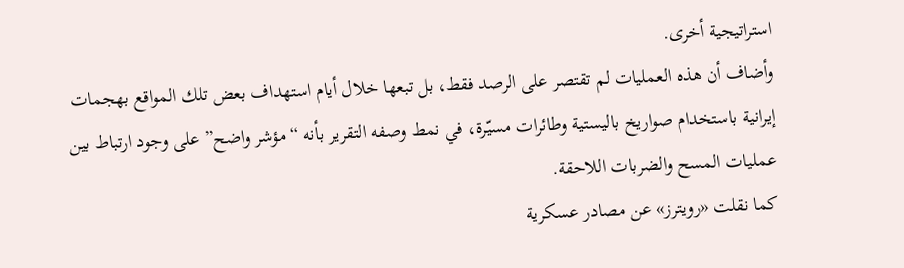استراتيجية أخرى.
وأضاف أن هذه العمليات لم تقتصر على الرصد فقط، بل تبعها خلال أيام استهداف بعض تلك المواقع بهجمات إيرانية باستخدام صواريخ باليستية وطائرات مسيّرة، في نمط وصفه التقرير بأنه “مؤشر واضح” على وجود ارتباط بين عمليات المسح والضربات اللاحقة.
كما نقلت «رويترز» عن مصادر عسكرية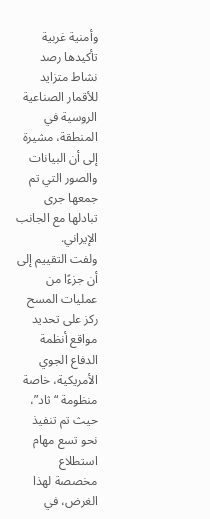وأمنية غربية تأكيدها رصد نشاط متزايد للأقمار الصناعية الروسية في المنطقة، مشيرة إلى أن البيانات والصور التي تم جمعها جرى تبادلها مع الجانب الإيراني.
ولفت التقييم إلى أن جزءًا من عمليات المسح ركز على تحديد مواقع أنظمة الدفاع الجوي الأمريكية، خاصة منظومة “ثاد”، حيث تم تنفيذ نحو تسع مهام استطلاع مخصصة لهذا الغرض، في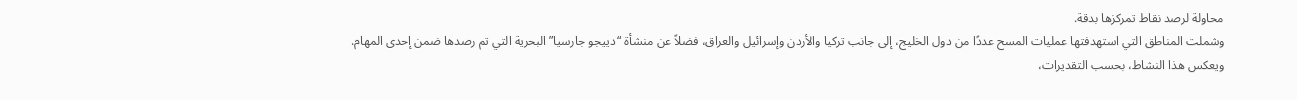محاولة لرصد نقاط تمركزها بدقة.
وشملت المناطق التي استهدفتها عمليات المسح عددًا من دول الخليج، إلى جانب تركيا والأردن وإسرائيل والعراق، فضلاً عن منشأة “دييجو جارسيا” البحرية التي تم رصدها ضمن إحدى المهام.
ويعكس هذا النشاط، بحسب التقديرات،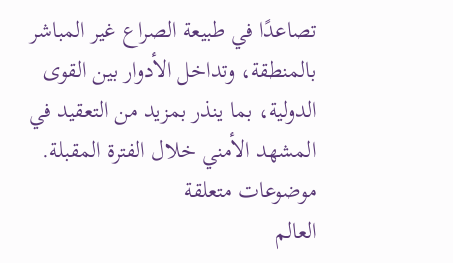تصاعدًا في طبيعة الصراع غير المباشر بالمنطقة، وتداخل الأدوار بين القوى الدولية، بما ينذر بمزيد من التعقيد في المشهد الأمني خلال الفترة المقبلة.
موضوعات متعلقة
العالم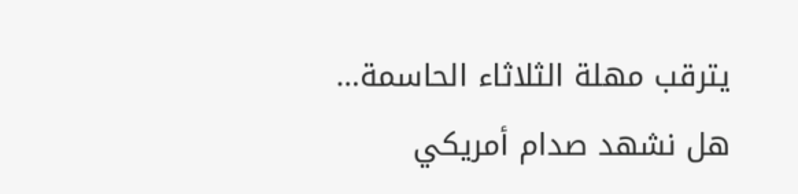يترقب مهلة الثلاثاء الحاسمة… هل نشهد صدام أمريكي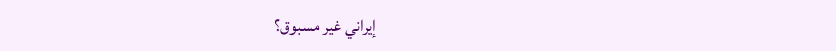إيراني غير مسبوق؟